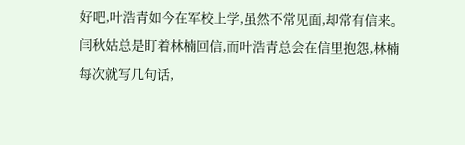好吧,叶浩青如今在军校上学,虽然不常见面,却常有信来。
闫秋姑总是盯着林楠回信,而叶浩青总会在信里抱怨,林楠每次就写几句话,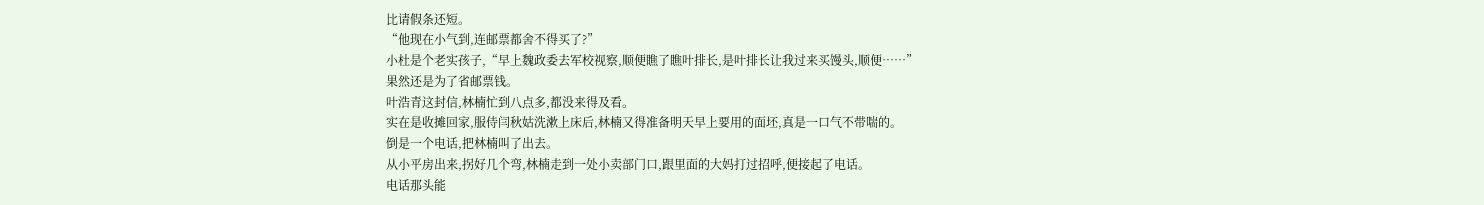比请假条还短。
“他现在小气到,连邮票都舍不得买了?”
小杜是个老实孩子,“早上魏政委去军校视察,顺便瞧了瞧叶排长,是叶排长让我过来买馒头,顺便……”
果然还是为了省邮票钱。
叶浩青这封信,林楠忙到八点多,都没来得及看。
实在是收摊回家,服侍闫秋姑洗漱上床后,林楠又得准备明天早上要用的面坯,真是一口气不带喘的。
倒是一个电话,把林楠叫了出去。
从小平房出来,拐好几个弯,林楠走到一处小卖部门口,跟里面的大妈打过招呼,便接起了电话。
电话那头能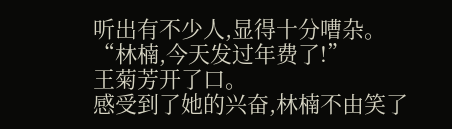听出有不少人,显得十分嘈杂。
“林楠,今天发过年费了!”
王菊芳开了口。
感受到了她的兴奋,林楠不由笑了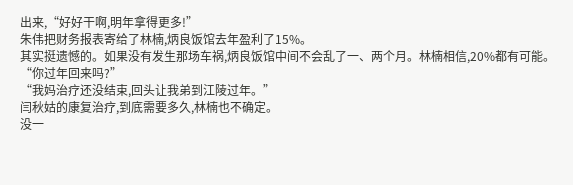出来,“好好干啊,明年拿得更多!”
朱伟把财务报表寄给了林楠,炳良饭馆去年盈利了15%。
其实挺遗憾的。如果没有发生那场车祸,炳良饭馆中间不会乱了一、两个月。林楠相信,20%都有可能。
“你过年回来吗?”
“我妈治疗还没结束,回头让我弟到江陵过年。”
闫秋姑的康复治疗,到底需要多久,林楠也不确定。
没一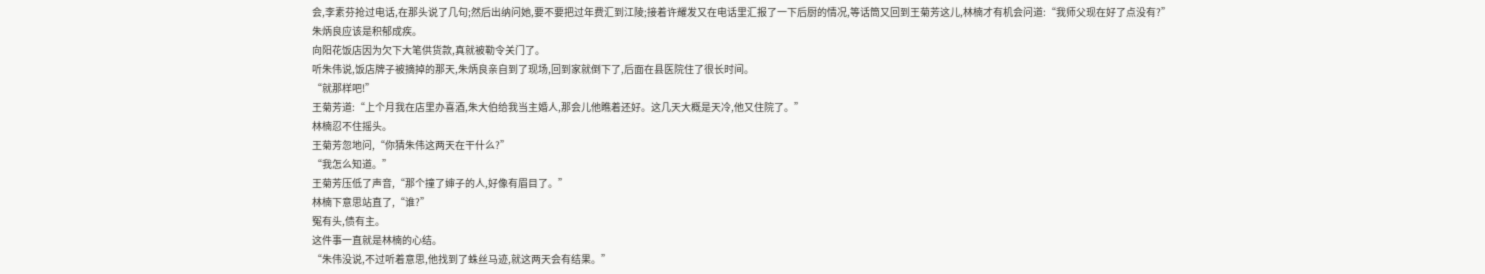会,李素芬抢过电话,在那头说了几句;然后出纳问她,要不要把过年费汇到江陵;接着许耀发又在电话里汇报了一下后厨的情况,等话筒又回到王菊芳这儿,林楠才有机会问道:“我师父现在好了点没有?”
朱炳良应该是积郁成疾。
向阳花饭店因为欠下大笔供货款,真就被勒令关门了。
听朱伟说,饭店牌子被摘掉的那天,朱炳良亲自到了现场,回到家就倒下了,后面在县医院住了很长时间。
“就那样吧!”
王菊芳道:“上个月我在店里办喜酒,朱大伯给我当主婚人,那会儿他瞧着还好。这几天大概是天冷,他又住院了。”
林楠忍不住摇头。
王菊芳忽地问,“你猜朱伟这两天在干什么?”
“我怎么知道。”
王菊芳压低了声音,“那个撞了婶子的人,好像有眉目了。”
林楠下意思站直了,“谁?”
冤有头,债有主。
这件事一直就是林楠的心结。
“朱伟没说,不过听着意思,他找到了蛛丝马迹,就这两天会有结果。”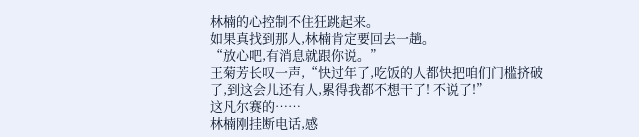林楠的心控制不住狂跳起来。
如果真找到那人,林楠肯定要回去一趟。
“放心吧,有消息就跟你说。”
王菊芳长叹一声,“快过年了,吃饭的人都快把咱们门槛挤破了,到这会儿还有人,累得我都不想干了! 不说了!”
这凡尔赛的……
林楠刚挂断电话,感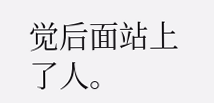觉后面站上了人。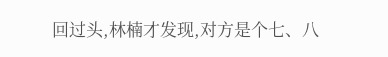回过头,林楠才发现,对方是个七、八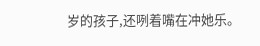岁的孩子,还咧着嘴在冲她乐。